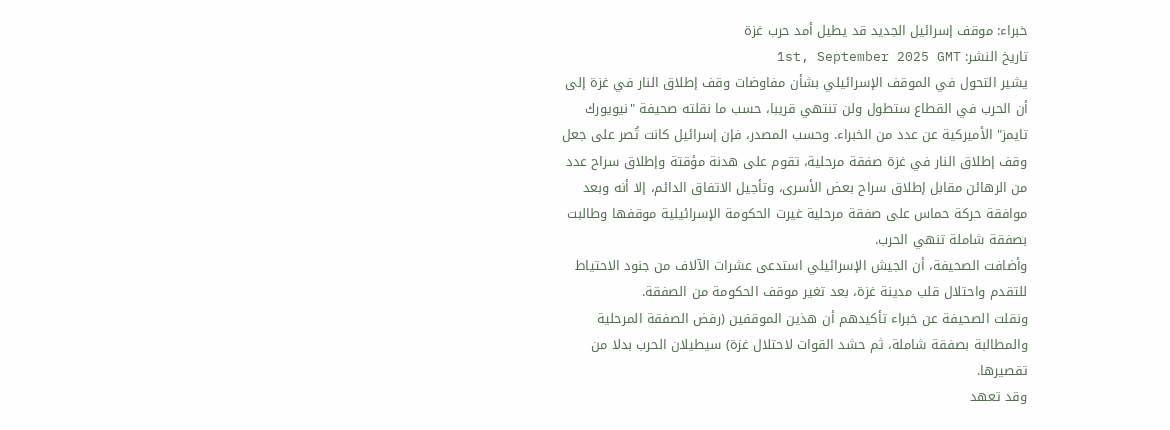خبراء: موقف إسرائيل الجديد قد يطيل أمد حرب غزة
تاريخ النشر: 1st, September 2025 GMT
يشير التحول في الموقف الإسرائيلي بشأن مفاوضات وقف إطلاق النار في غزة إلى أن الحرب في القطاع ستطول ولن تنتهي قريبا، حسب ما نقلته صحيفة "نيويورك تايمز" الأميركية عن عدد من الخبراء. وحسب المصدر، فإن إسرائيل كانت تُصر على جعل وقف إطلاق النار في غزة صفقة مرحلية، تقوم على هدنة مؤقتة وإطلاق سراح عدد من الرهائن مقابل إطلاق سراح بعض الأسرى، وتأجيل الاتفاق الدائم، إلا أنه وبعد موافقة حركة حماس على صفقة مرحلية غيرت الحكومة الإسرائيلية موقفها وطالبت بصفقة شاملة تنهي الحرب.
وأضافت الصحيفة، أن الجيش الإسرائيلي استدعى عشرات الآلاف من جنود الاحتياط للتقدم واحتلال قلب مدينة غزة، بعد تغير موقف الحكومة من الصفقة.
ونقلت الصحيفة عن خبراء تأكيدهم أن هذين الموقفين (رفض الصفقة المرحلية والمطالبة بصفقة شاملة، ثم حشد القوات لاحتلال غزة) سيطيلان الحرب بدلا من تقصيرها.
وقد تعهد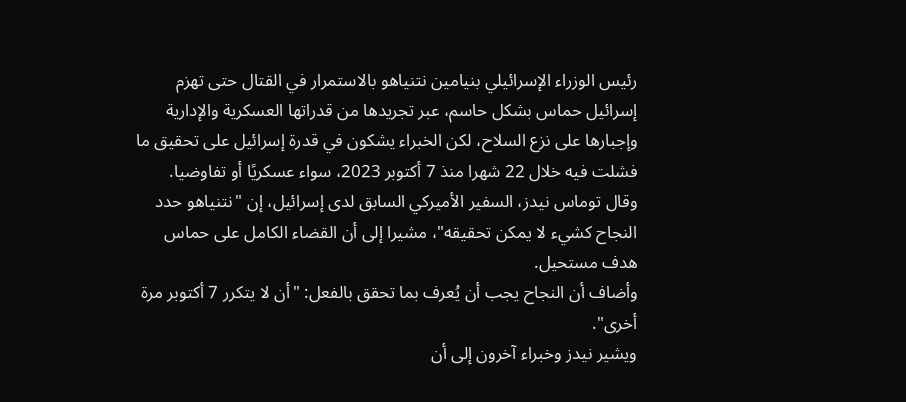رئيس الوزراء الإسرائيلي بنيامين نتنياهو بالاستمرار في القتال حتى تهزم إسرائيل حماس بشكل حاسم، عبر تجريدها من قدراتها العسكرية والإدارية وإجبارها على نزع السلاح، لكن الخبراء يشكون في قدرة إسرائيل على تحقيق ما فشلت فيه خلال 22 شهرا منذ 7 أكتوبر 2023، سواء عسكريًا أو تفاوضيا.
وقال توماس نيدز، السفير الأميركي السابق لدى إسرائيل، إن "نتنياهو حدد النجاح كشيء لا يمكن تحقيقه"، مشيرا إلى أن القضاء الكامل على حماس هدف مستحيل.
وأضاف أن النجاح يجب أن يُعرف بما تحقق بالفعل: "أن لا يتكرر 7 أكتوبر مرة أخرى".
ويشير نيدز وخبراء آخرون إلى أن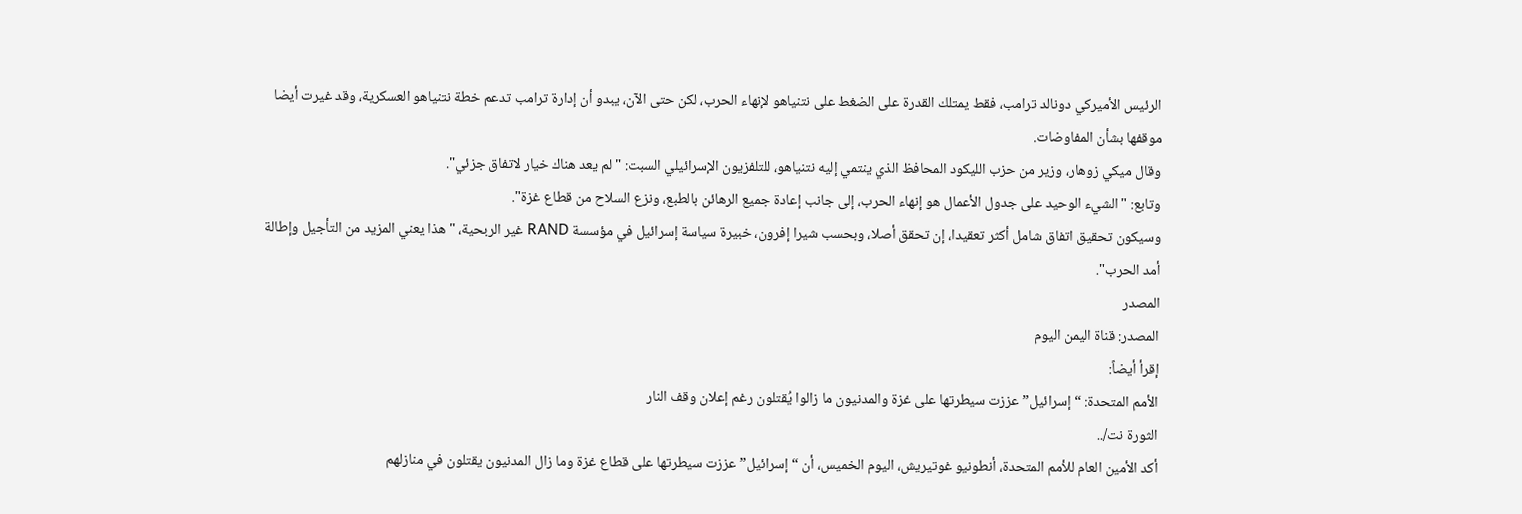الرئيس الأميركي دونالد ترامب، فقط يمتلك القدرة على الضغط على نتنياهو لإنهاء الحرب، لكن حتى الآن، يبدو أن إدارة ترامب تدعم خطة نتنياهو العسكرية، وقد غيرت أيضا موقفها بشأن المفاوضات.
وقال ميكي زوهار، وزير من حزب الليكود المحافظ الذي ينتمي إليه نتنياهو، للتلفزيون الإسرائيلي السبت: "لم يعد هناك خيار لاتفاق جزئي".
وتابع: "الشيء الوحيد على جدول الأعمال هو إنهاء الحرب، إلى جانب إعادة جميع الرهائن بالطبع، ونزع السلاح من قطاع غزة".
وسيكون تحقيق اتفاق شامل أكثر تعقيدا، إن تحقق أصلا، وبحسب شيرا إفرون، خبيرة سياسة إسرائيل في مؤسسة RAND غير الربحية، "هذا يعني المزيد من التأجيل وإطالة أمد الحرب".
المصدر
المصدر: قناة اليمن اليوم
إقرأ أيضاً:
الأمم المتحدة: “إسرائيل” عززت سيطرتها على غزة والمدنيون ما زالوا يُقتلون رغم إعلان وقف النار
الثورة نت/..
أكد الأمين العام للأمم المتحدة، أنطونيو غوتيريش، اليوم الخميس، أن “إسرائيل” عززت سيطرتها على قطاع غزة وما زال المدنيون يقتلون في منازلهم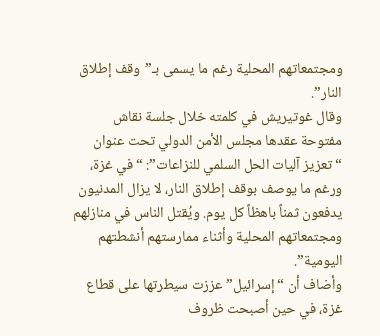ومجتمعاتهم المحلية رغم ما يسمى بـ”وقف إطلاق النار”.
وقال غوتيريش في كلمته خلال جلسة نقاش مفتوحة عقدها مجلس الأمن الدولي تحت عنوان “تعزيز آليات الحل السلمي للنزاعات”: “في غزة، ورغم ما يوصف بوقف إطلاق النار، لا يزال المدنيون يدفعون ثمناً باهظاً كل يوم. ويُقتل الناس في منازلهم ومجتمعاتهم المحلية وأثناء ممارستهم أنشطتهم اليومية”.
وأضاف أن “إسرائيل” عززت سيطرتها على قطاع غزة، في حين أصبحت ظروف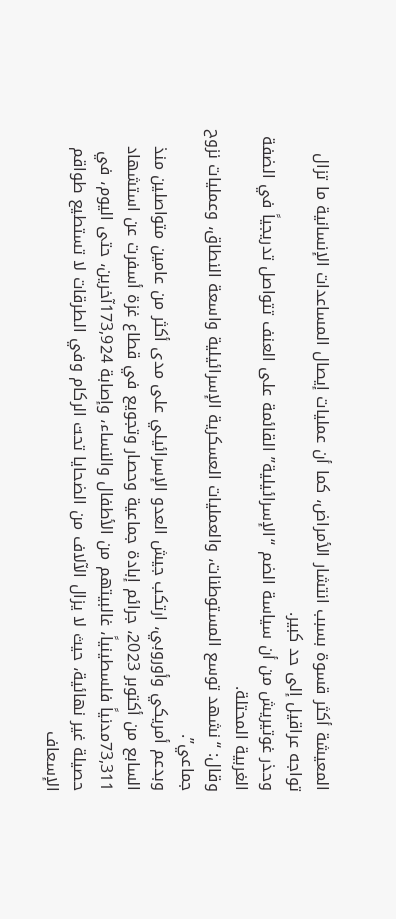المعيشة أكثر قسوة بسبب انتشار الأمراض، كما أن عمليات إيصال المساعدات الإنسانية ما تزال تواجه عراقيل إلى حد كبير.
وحذر غوتيريش من أن سياسة الضم “الإسرائيلية” القائمة على العنف تتواصل تدريجياً في الضفة الغربية المحتلة.
وقال: “نشهد توسع المستوطنات، والعمليات العسكرية الإسرائيلية واسعة النطاق، وعمليات نزوح جماعي”.
وبدعم أمريكي وأوروبي، ارتكب جيش العدو الإسرائيلي على مدى أكثر من عامين متواصلين منذ السابع من أكتوبر 2023، جرائم إبادة جماعية وحصار وتجويع في قطاع غزة أسفرت عن استشهاد 73,311مدنياً فلسطينياً، غالبيتهم من الأطفال والنساء، وإصابة 173,924آخرين، حتى اليوم، في حصيلة غير نهائية، حيث لا يزال الآلاف من الضحايا تحت الركام وفي الطرقات لا تستطيع طواقم الإسعاف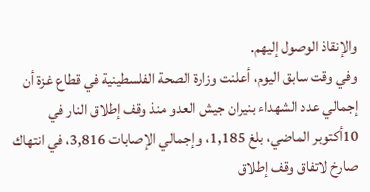والإنقاذ الوصول إليهم.
وفي وقت سابق اليوم، أعلنت وزارة الصحة الفلسطينية في قطاع غزة أن إجمالي عدد الشهداء بنيران جيش العدو منذ وقف إطلاق النار في 10أكتوبر الماضي، بلغ 1,185، وإجمالي الإصابات 3,816، في انتهاك صارخ لاتفاق وقف إطلاق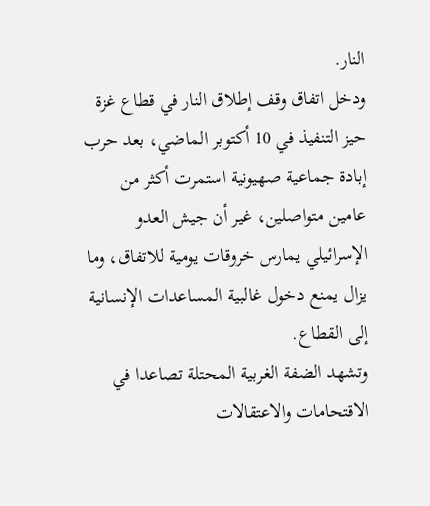النار.
ودخل اتفاق وقف إطلاق النار في قطاع غزة حيز التنفيذ في 10 أكتوبر الماضي، بعد حرب إبادة جماعية صهيونية استمرت أكثر من عامين متواصلين، غير أن جيش العدو الإسرائيلي يمارس خروقات يومية للاتفاق، وما يزال يمنع دخول غالبية المساعدات الإنسانية إلى القطاع.
وتشهد الضفة الغربية المحتلة تصاعدا في الاقتحامات والاعتقالات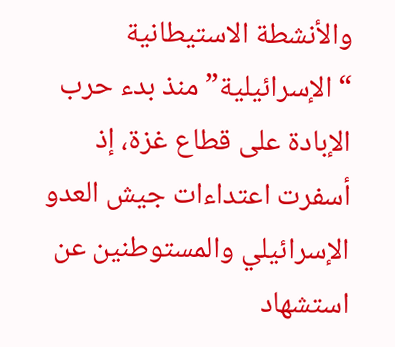والأنشطة الاستيطانية “الإسرائيلية” منذ بدء حرب الإبادة على قطاع غزة، إذ أسفرت اعتداءات جيش العدو الإسرائيلي والمستوطنين عن استشهاد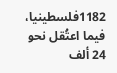1182فلسطينيا، فيما اعتُقل نحو 24 ألف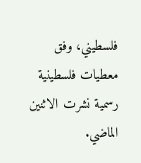فلسطيني، وفق معطيات فلسطينية رسمية نشرت الاثنين الماضي.